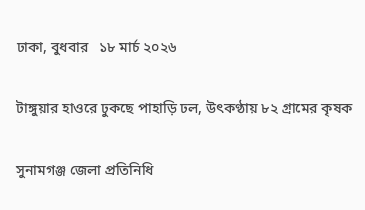ঢাকা, বুধবার   ১৮ মার্চ ২০২৬

টাঙ্গুয়ার হাওরে ঢুকছে পাহাড়ি ঢল, উৎকণ্ঠায় ৮২ গ্রামের কৃষক

সুনামগঞ্জ জেলা প্রতিনিধি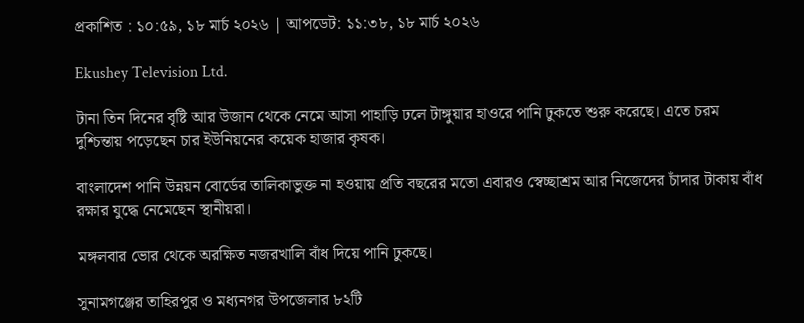প্রকাশিত : ১০:৫৯, ১৮ মার্চ ২০২৬ | আপডেট: ১১:৩৮, ১৮ মার্চ ২০২৬

Ekushey Television Ltd.

টানা তিন দিনের বৃষ্টি আর উজান থেকে নেমে আসা পাহাড়ি ঢলে টাঙ্গুয়ার হাওরে পানি ঢুকতে শুরু করেছে। এতে চরম দুশ্চিন্তায় পড়েছেন চার ইউনিয়নের কয়েক হাজার কৃষক।

বাংলাদেশ পানি উন্নয়ন বোর্ডের তালিকাভুক্ত না হওয়ায় প্রতি বছরের মতো এবারও স্বেচ্ছাশ্রম আর নিজেদের চাঁদার টাকায় বাঁধ রক্ষার যুদ্ধে নেমেছেন স্থানীয়রা।

মঙ্গলবার ভোর থেকে অরক্ষিত নজরখালি বাঁধ দিয়ে পানি ঢুকছে।

সুনামগঞ্জের তাহিরপুর ও মধ্যনগর উপজেলার ৮২টি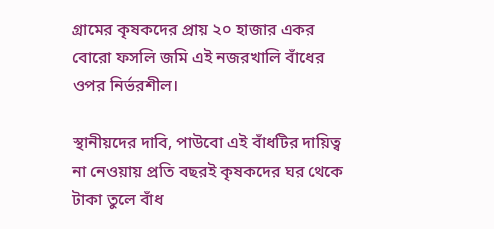গ্রামের কৃষকদের প্রায় ২০ হাজার একর বোরো ফসলি জমি এই নজরখালি বাঁধের ওপর নির্ভরশীল।

স্থানীয়দের দাবি, পাউবো এই বাঁধটির দায়িত্ব না নেওয়ায় প্রতি বছরই কৃষকদের ঘর থেকে টাকা তুলে বাঁধ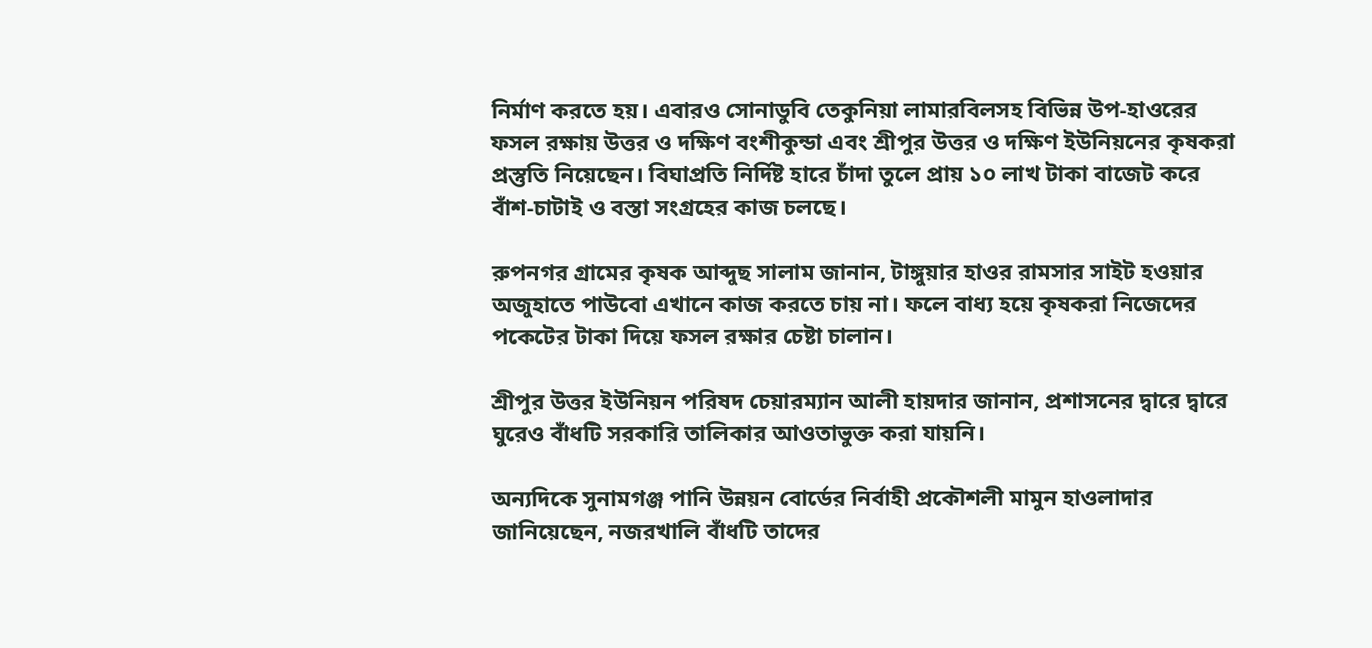নির্মাণ করতে হয়। এবারও সোনাডুবি তেকুনিয়া লামারবিলসহ বিভিন্ন উপ-হাওরের ফসল রক্ষায় উত্তর ও দক্ষিণ বংশীকুন্ডা এবং শ্রীপুর উত্তর ও দক্ষিণ ইউনিয়নের কৃষকরা প্রস্তুতি নিয়েছেন। বিঘাপ্রতি নির্দিষ্ট হারে চাঁদা তুলে প্রায় ১০ লাখ টাকা বাজেট করে বাঁশ-চাটাই ও বস্তা সংগ্রহের কাজ চলছে।

রুপনগর গ্রামের কৃষক আব্দুছ সালাম জানান, টাঙ্গুয়ার হাওর রামসার সাইট হওয়ার অজুহাতে পাউবো এখানে কাজ করতে চায় না। ফলে বাধ্য হয়ে কৃষকরা নিজেদের পকেটের টাকা দিয়ে ফসল রক্ষার চেষ্টা চালান।

শ্রীপুর উত্তর ইউনিয়ন পরিষদ চেয়ারম্যান আলী হায়দার জানান, প্রশাসনের দ্বারে দ্বারে ঘুরেও বাঁধটি সরকারি তালিকার আওতাভুক্ত করা যায়নি।

অন্যদিকে সুনামগঞ্জ পানি উন্নয়ন বোর্ডের নির্বাহী প্রকৌশলী মামুন হাওলাদার জানিয়েছেন, নজরখালি বাঁধটি তাদের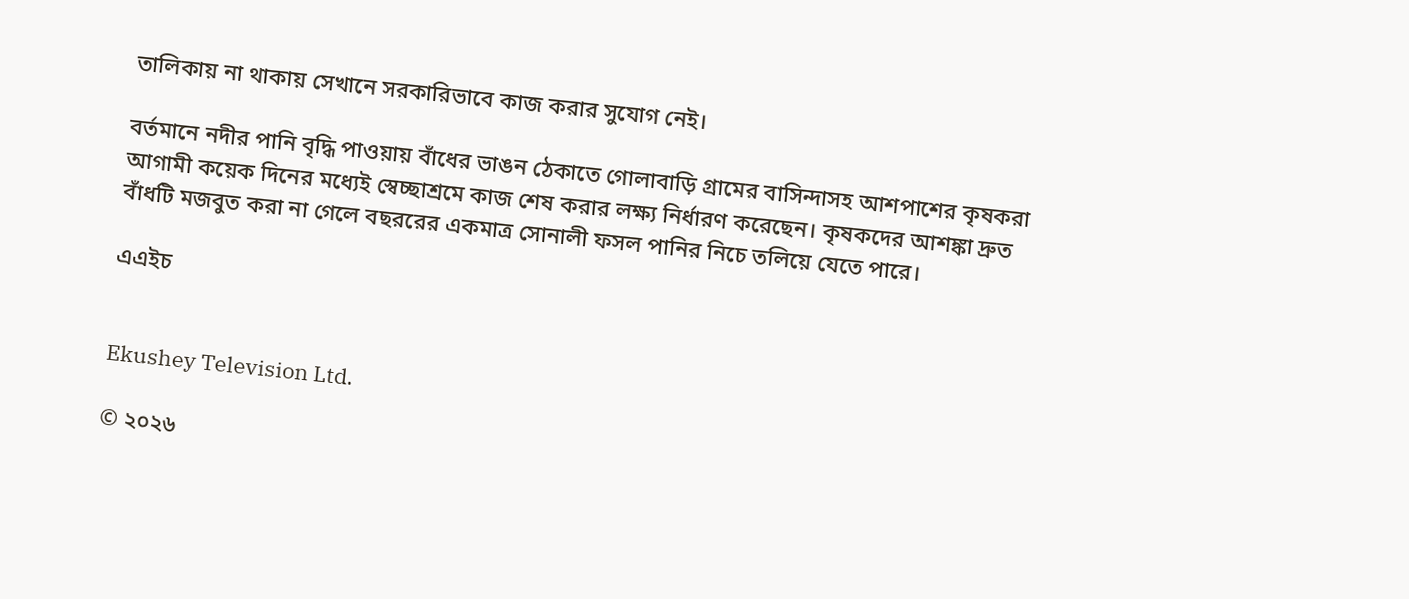তালিকায় না থাকায় সেখানে সরকারিভাবে কাজ করার সুযোগ নেই।

বর্তমানে নদীর পানি বৃদ্ধি পাওয়ায় বাঁধের ভাঙন ঠেকাতে গোলাবাড়ি গ্রামের বাসিন্দাসহ আশপাশের কৃষকরা আগামী কয়েক দিনের মধ্যেই স্বেচ্ছাশ্রমে কাজ শেষ করার লক্ষ্য নির্ধারণ করেছেন। কৃষকদের আশঙ্কা দ্রুত বাঁধটি মজবুত করা না গেলে বছররের একমাত্র সোনালী ফসল পানির নিচে তলিয়ে যেতে পারে।

এএইচ


Ekushey Television Ltd.

© ২০২৬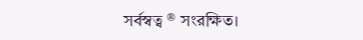সর্বস্বত্ব ® সংরক্ষিত।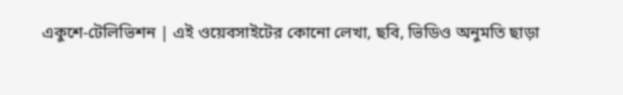একুশে-টেলিভিশন | এই ওয়েবসাইটের কোনো লেখা, ছবি, ভিডিও অনুমতি ছাড়া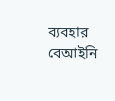ব্যবহার বেআইনি